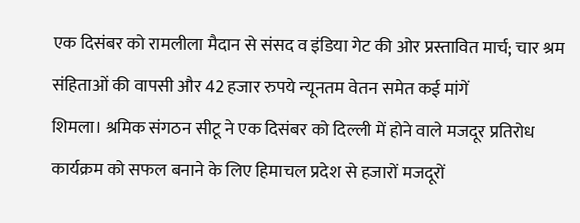एक दिसंबर को रामलीला मैदान से संसद व इंडिया गेट की ओर प्रस्तावित मार्च; चार श्रम संहिताओं की वापसी और 42 हजार रुपये न्यूनतम वेतन समेत कई मांगें
शिमला। श्रमिक संगठन सीटू ने एक दिसंबर को दिल्ली में होने वाले मजदूर प्रतिरोध कार्यक्रम को सफल बनाने के लिए हिमाचल प्रदेश से हजारों मजदूरों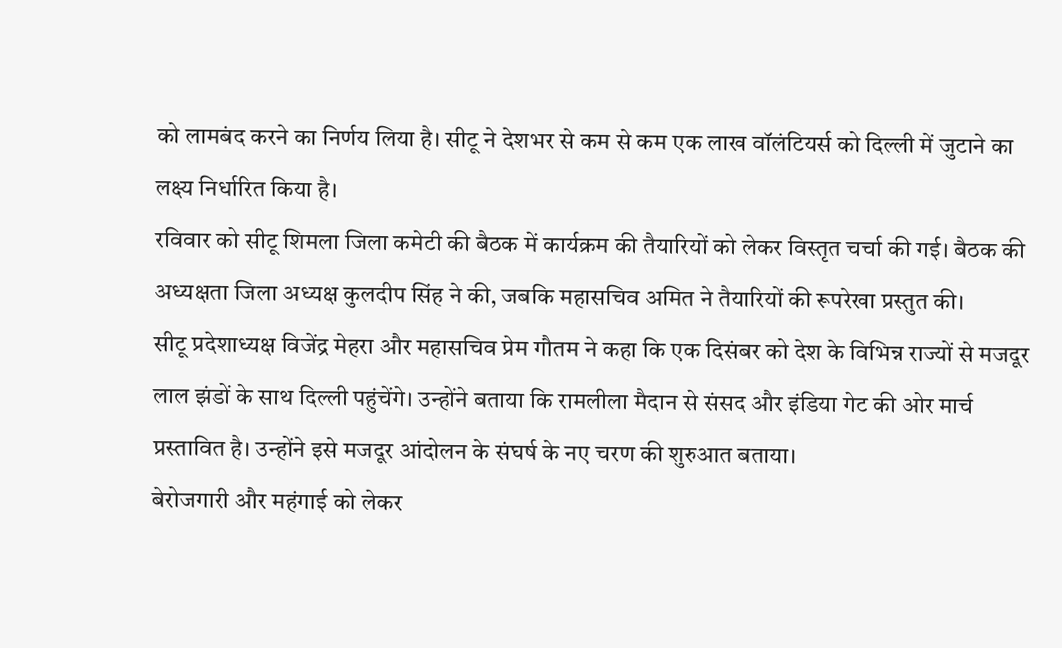को लामबंद करने का निर्णय लिया है। सीटू ने देशभर से कम से कम एक लाख वॉलंटियर्स को दिल्ली में जुटाने का लक्ष्य निर्धारित किया है।
रविवार को सीटू शिमला जिला कमेटी की बैठक में कार्यक्रम की तैयारियों को लेकर विस्तृत चर्चा की गई। बैठक की अध्यक्षता जिला अध्यक्ष कुलदीप सिंह ने की, जबकि महासचिव अमित ने तैयारियों की रूपरेखा प्रस्तुत की।
सीटू प्रदेशाध्यक्ष विजेंद्र मेहरा और महासचिव प्रेम गौतम ने कहा कि एक दिसंबर को देश के विभिन्न राज्यों से मजदूर लाल झंडों के साथ दिल्ली पहुंचेंगे। उन्होंने बताया कि रामलीला मैदान से संसद और इंडिया गेट की ओर मार्च प्रस्तावित है। उन्होंने इसे मजदूर आंदोलन के संघर्ष के नए चरण की शुरुआत बताया।
बेरोजगारी और महंगाई को लेकर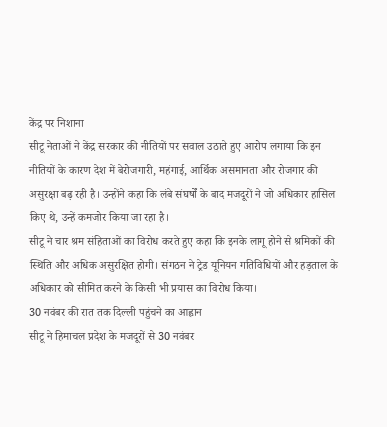केंद्र पर निशाना
सीटू नेताओं ने केंद्र सरकार की नीतियों पर सवाल उठाते हुए आरोप लगाया कि इन नीतियों के कारण देश में बेरोजगारी, महंगाई, आर्थिक असमानता और रोजगार की असुरक्षा बढ़ रही है। उन्होंने कहा कि लंबे संघर्षों के बाद मजदूरों ने जो अधिकार हासिल किए थे, उन्हें कमजोर किया जा रहा है।
सीटू ने चार श्रम संहिताओं का विरोध करते हुए कहा कि इनके लागू होने से श्रमिकों की स्थिति और अधिक असुरक्षित होगी। संगठन ने ट्रेड यूनियन गतिविधियों और हड़ताल के अधिकार को सीमित करने के किसी भी प्रयास का विरोध किया।
30 नवंबर की रात तक दिल्ली पहुंचने का आह्वान
सीटू ने हिमाचल प्रदेश के मजदूरों से 30 नवंबर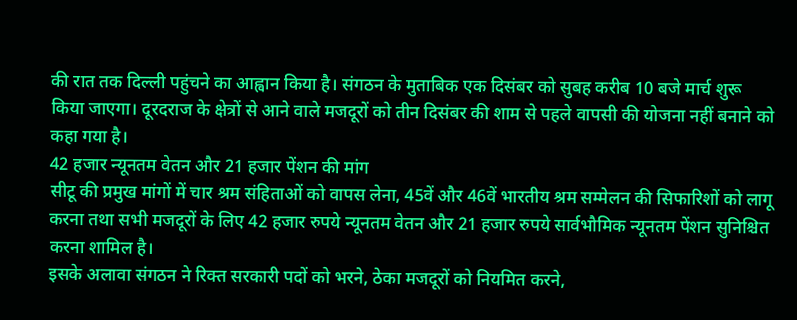की रात तक दिल्ली पहुंचने का आह्वान किया है। संगठन के मुताबिक एक दिसंबर को सुबह करीब 10 बजे मार्च शुरू किया जाएगा। दूरदराज के क्षेत्रों से आने वाले मजदूरों को तीन दिसंबर की शाम से पहले वापसी की योजना नहीं बनाने को कहा गया है।
42 हजार न्यूनतम वेतन और 21 हजार पेंशन की मांग
सीटू की प्रमुख मांगों में चार श्रम संहिताओं को वापस लेना, 45वें और 46वें भारतीय श्रम सम्मेलन की सिफारिशों को लागू करना तथा सभी मजदूरों के लिए 42 हजार रुपये न्यूनतम वेतन और 21 हजार रुपये सार्वभौमिक न्यूनतम पेंशन सुनिश्चित करना शामिल है।
इसके अलावा संगठन ने रिक्त सरकारी पदों को भरने, ठेका मजदूरों को नियमित करने,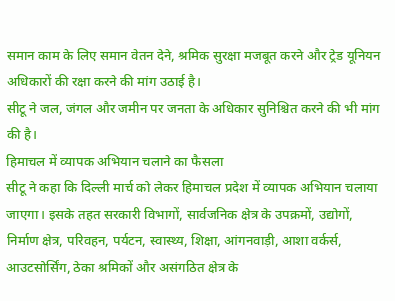समान काम के लिए समान वेतन देने, श्रमिक सुरक्षा मजबूत करने और ट्रेड यूनियन अधिकारों की रक्षा करने की मांग उठाई है।
सीटू ने जल, जंगल और जमीन पर जनता के अधिकार सुनिश्चित करने की भी मांग की है।
हिमाचल में व्यापक अभियान चलाने का फैसला
सीटू ने कहा कि दिल्ली मार्च को लेकर हिमाचल प्रदेश में व्यापक अभियान चलाया जाएगा। इसके तहत सरकारी विभागों, सार्वजनिक क्षेत्र के उपक्रमों, उद्योगों, निर्माण क्षेत्र, परिवहन, पर्यटन, स्वास्थ्य, शिक्षा, आंगनवाड़ी, आशा वर्कर्स, आउटसोर्सिंग, ठेका श्रमिकों और असंगठित क्षेत्र के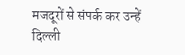मजदूरों से संपर्क कर उन्हें दिल्ली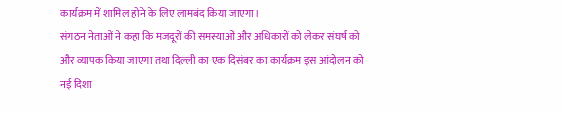कार्यक्रम में शामिल होने के लिए लामबंद किया जाएगा।
संगठन नेताओं ने कहा कि मजदूरों की समस्याओं और अधिकारों को लेकर संघर्ष को और व्यापक किया जाएगा तथा दिल्ली का एक दिसंबर का कार्यक्रम इस आंदोलन को नई दिशा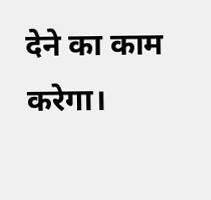देने का काम करेगा।